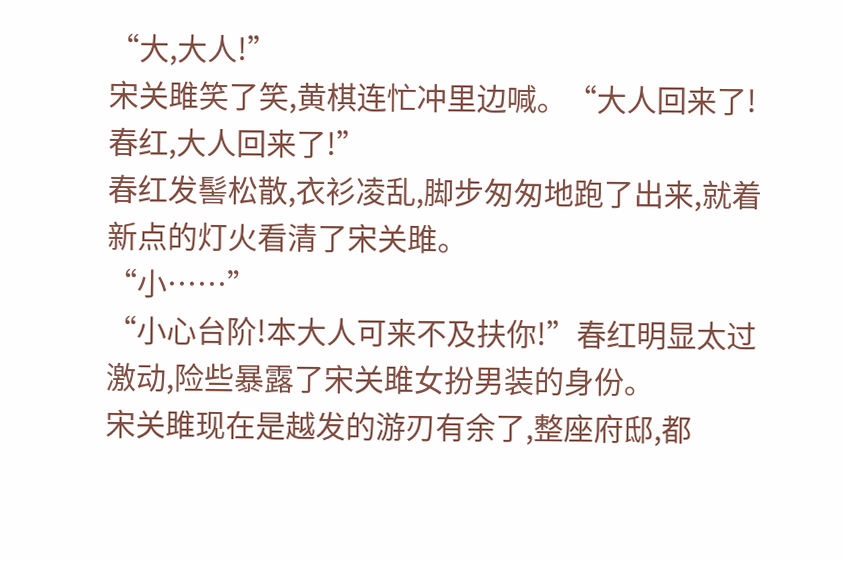“大,大人!”
宋关雎笑了笑,黄棋连忙冲里边喊。“大人回来了!春红,大人回来了!”
春红发髻松散,衣衫凌乱,脚步匆匆地跑了出来,就着新点的灯火看清了宋关雎。
“小……”
“小心台阶!本大人可来不及扶你!”春红明显太过激动,险些暴露了宋关雎女扮男装的身份。
宋关雎现在是越发的游刃有余了,整座府邸,都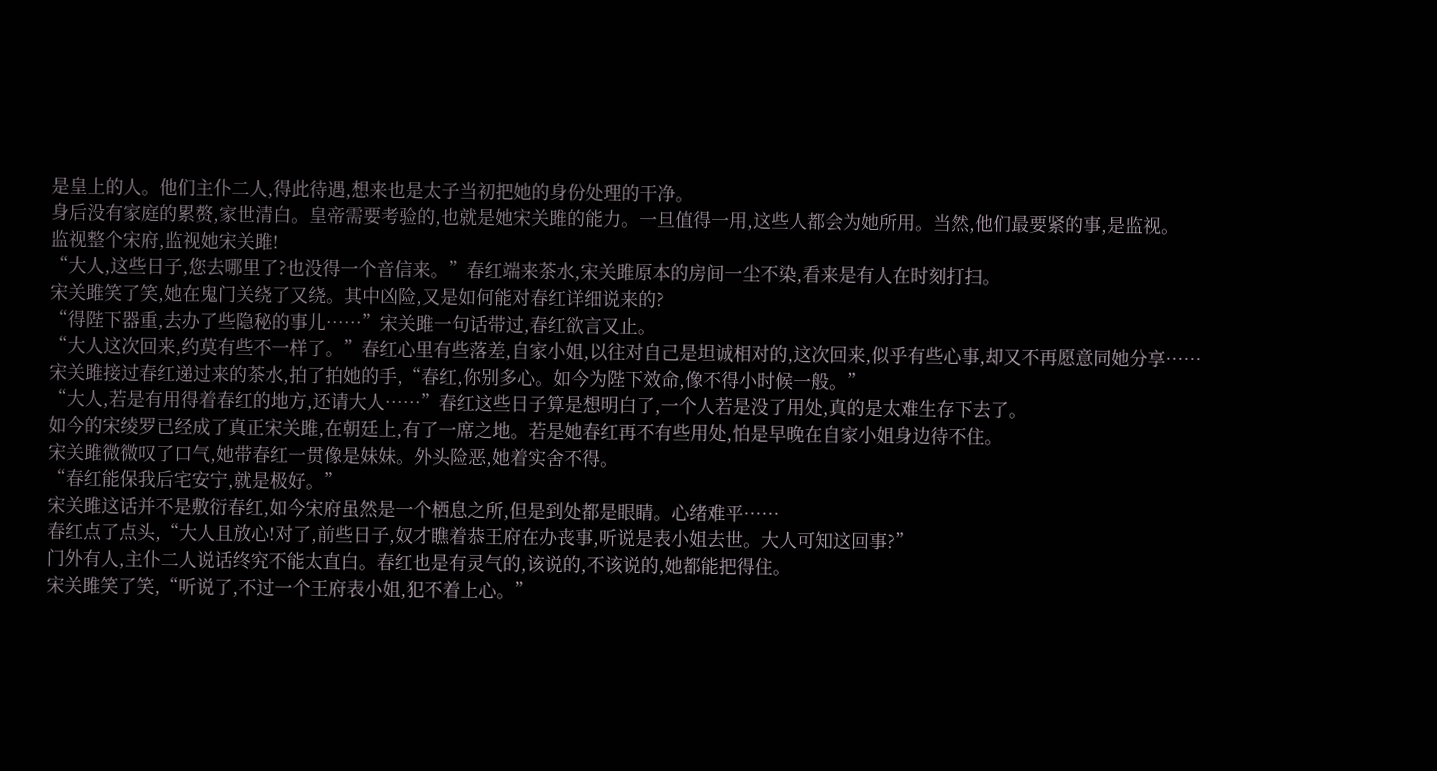是皇上的人。他们主仆二人,得此待遇,想来也是太子当初把她的身份处理的干净。
身后没有家庭的累赘,家世清白。皇帝需要考验的,也就是她宋关雎的能力。一旦值得一用,这些人都会为她所用。当然,他们最要紧的事,是监视。
监视整个宋府,监视她宋关雎!
“大人,这些日子,您去哪里了?也没得一个音信来。”春红端来茶水,宋关雎原本的房间一尘不染,看来是有人在时刻打扫。
宋关雎笑了笑,她在鬼门关绕了又绕。其中凶险,又是如何能对春红详细说来的?
“得陛下器重,去办了些隐秘的事儿……”宋关雎一句话带过,春红欲言又止。
“大人这次回来,约莫有些不一样了。”春红心里有些落差,自家小姐,以往对自己是坦诚相对的,这次回来,似乎有些心事,却又不再愿意同她分享……
宋关雎接过春红递过来的茶水,拍了拍她的手,“春红,你别多心。如今为陛下效命,像不得小时候一般。”
“大人,若是有用得着春红的地方,还请大人……”春红这些日子算是想明白了,一个人若是没了用处,真的是太难生存下去了。
如今的宋绫罗已经成了真正宋关雎,在朝廷上,有了一席之地。若是她春红再不有些用处,怕是早晚在自家小姐身边待不住。
宋关雎微微叹了口气,她带春红一贯像是妹妹。外头险恶,她着实舍不得。
“春红能保我后宅安宁,就是极好。”
宋关雎这话并不是敷衍春红,如今宋府虽然是一个栖息之所,但是到处都是眼睛。心绪难平……
春红点了点头,“大人且放心!对了,前些日子,奴才瞧着恭王府在办丧事,听说是表小姐去世。大人可知这回事?”
门外有人,主仆二人说话终究不能太直白。春红也是有灵气的,该说的,不该说的,她都能把得住。
宋关雎笑了笑,“听说了,不过一个王府表小姐,犯不着上心。”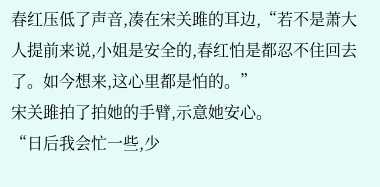春红压低了声音,凑在宋关雎的耳边,“若不是萧大人提前来说,小姐是安全的,春红怕是都忍不住回去了。如今想来,这心里都是怕的。”
宋关雎拍了拍她的手臂,示意她安心。
“日后我会忙一些,少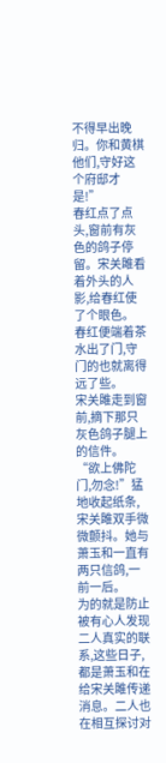不得早出晚归。你和黄棋他们,守好这个府邸才是!”
春红点了点头,窗前有灰色的鸽子停留。宋关雎看着外头的人影,给春红使了个眼色。
春红便端着茶水出了门,守门的也就离得远了些。
宋关雎走到窗前,摘下那只灰色鸽子腿上的信件。
“欲上佛陀门,勿念!”猛地收起纸条,宋关雎双手微微颤抖。她与萧玉和一直有两只信鸽,一前一后。
为的就是防止被有心人发现二人真实的联系,这些日子,都是萧玉和在给宋关雎传递消息。二人也在相互探讨对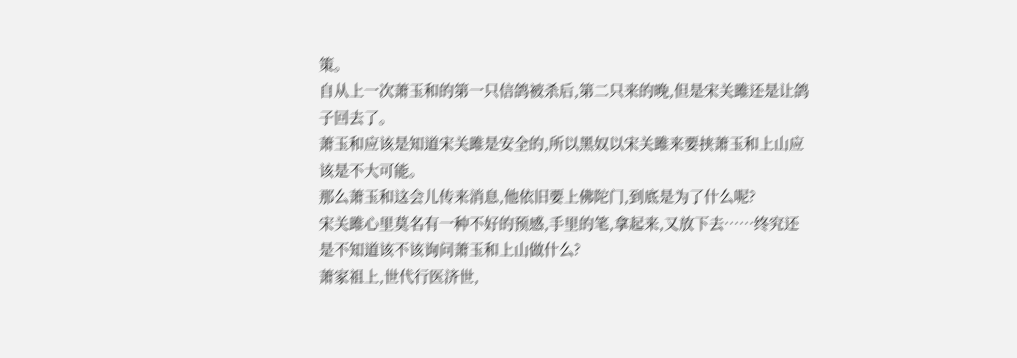策。
自从上一次萧玉和的第一只信鸽被杀后,第二只来的晚,但是宋关雎还是让鸽子回去了。
萧玉和应该是知道宋关雎是安全的,所以黑奴以宋关雎来要挟萧玉和上山应该是不大可能。
那么萧玉和这会儿传来消息,他依旧要上佛陀门,到底是为了什么呢?
宋关雎心里莫名有一种不好的预感,手里的笔,拿起来,又放下去……终究还是不知道该不该询问萧玉和上山做什么?
萧家祖上,世代行医济世,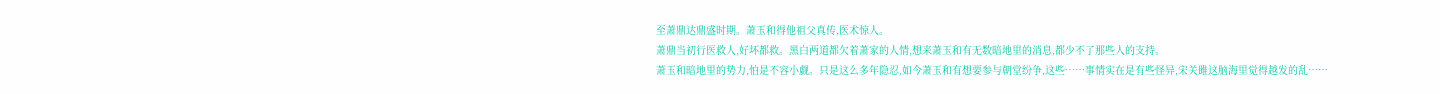至萧鼎达鼎盛时期。萧玉和得他祖父真传,医术惊人。
萧鼎当初行医救人,好坏都救。黑白两道都欠着萧家的人情,想来萧玉和有无数暗地里的消息,都少不了那些人的支持。
萧玉和暗地里的势力,怕是不容小觑。只是这么多年隐忍,如今萧玉和有想要参与朝堂纷争,这些……事情实在是有些怪异,宋关雎这脑海里觉得越发的乱……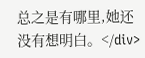总之是有哪里,她还没有想明白。</div>